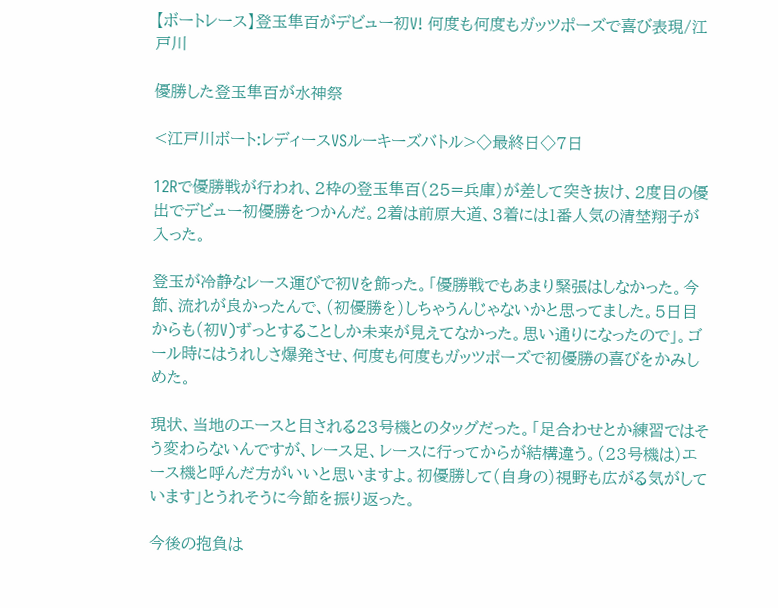【ボートレース】登玉隼百がデビュー初V! 何度も何度もガッツポーズで喜び表現/江戸川

優勝した登玉隼百が水神祭

<江戸川ボート:レディースVSルーキーズバトル>◇最終日◇7日

12Rで優勝戦が行われ、2枠の登玉隼百(25=兵庫)が差して突き抜け、2度目の優出でデビュー初優勝をつかんだ。2着は前原大道、3着には1番人気の清埜翔子が入った。

登玉が冷静なレース運びで初Vを飾った。「優勝戦でもあまり緊張はしなかった。今節、流れが良かったんで、(初優勝を)しちゃうんじゃないかと思ってました。5日目からも(初V)ずっとすることしか未来が見えてなかった。思い通りになったので」。ゴール時にはうれしさ爆発させ、何度も何度もガッツポーズで初優勝の喜びをかみしめた。

現状、当地のエースと目される23号機とのタッグだった。「足合わせとか練習ではそう変わらないんですが、レース足、レースに行ってからが結構違う。(23号機は)エース機と呼んだ方がいいと思いますよ。初優勝して(自身の)視野も広がる気がしています」とうれそうに今節を振り返った。

今後の抱負は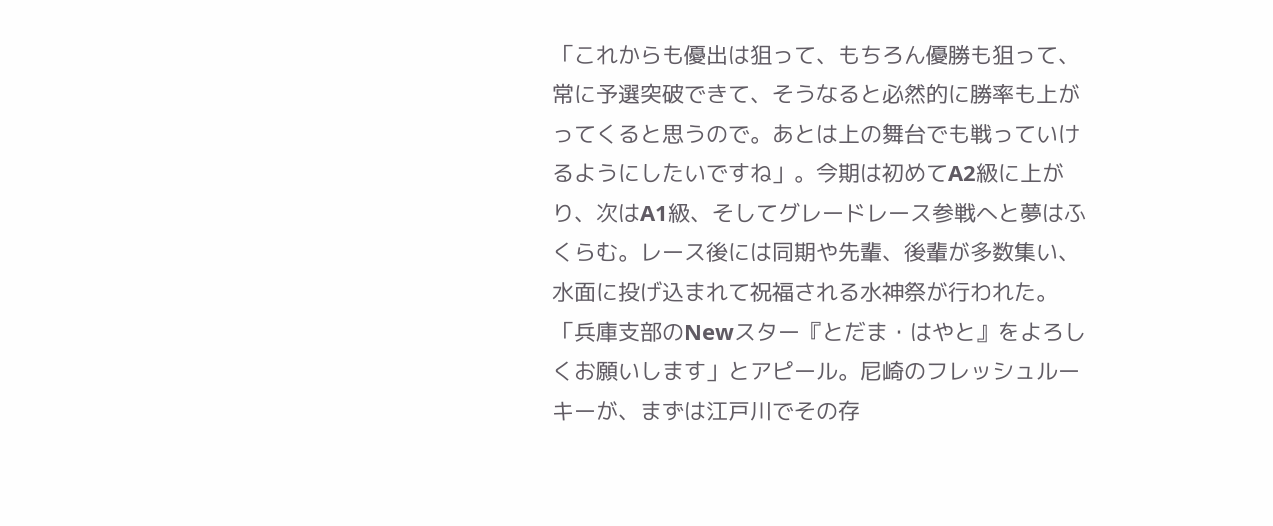「これからも優出は狙って、もちろん優勝も狙って、常に予選突破できて、そうなると必然的に勝率も上がってくると思うので。あとは上の舞台でも戦っていけるようにしたいですね」。今期は初めてA2級に上がり、次はA1級、そしてグレードレース参戦へと夢はふくらむ。レース後には同期や先輩、後輩が多数集い、水面に投げ込まれて祝福される水神祭が行われた。「兵庫支部のNewスター『とだま・はやと』をよろしくお願いします」とアピール。尼崎のフレッシュルーキーが、まずは江戸川でその存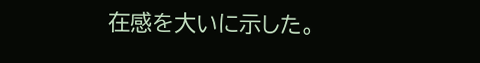在感を大いに示した。